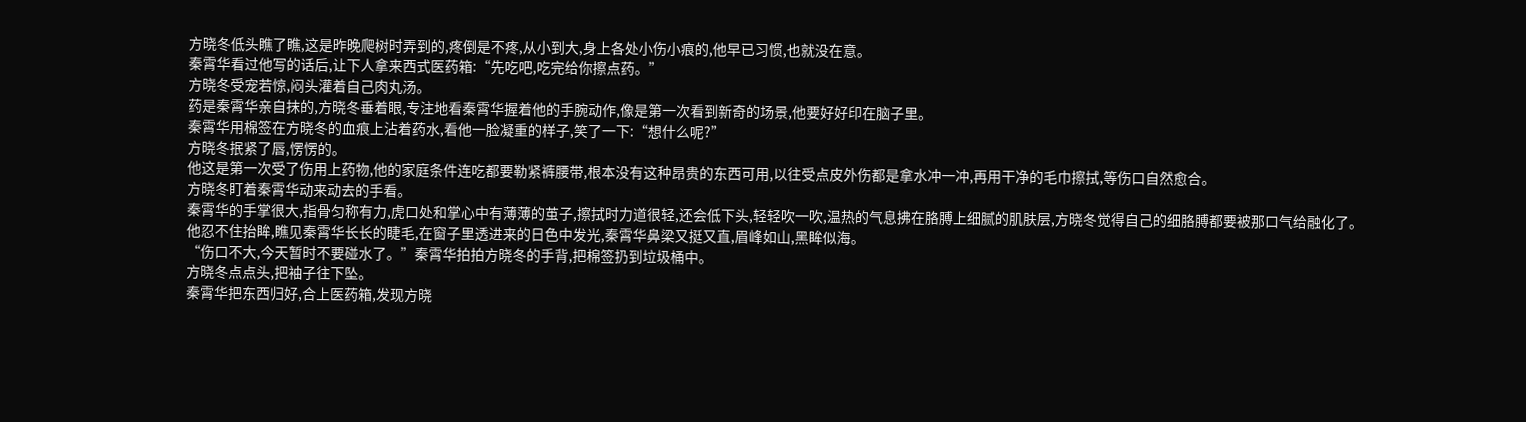方晓冬低头瞧了瞧,这是昨晚爬树时弄到的,疼倒是不疼,从小到大,身上各处小伤小痕的,他早已习惯,也就没在意。
秦霄华看过他写的话后,让下人拿来西式医药箱:“先吃吧,吃完给你擦点药。”
方晓冬受宠若惊,闷头灌着自己肉丸汤。
药是秦霄华亲自抹的,方晓冬垂着眼,专注地看秦霄华握着他的手腕动作,像是第一次看到新奇的场景,他要好好印在脑子里。
秦霄华用棉签在方晓冬的血痕上沾着药水,看他一脸凝重的样子,笑了一下:“想什么呢?”
方晓冬抿紧了唇,愣愣的。
他这是第一次受了伤用上药物,他的家庭条件连吃都要勒紧裤腰带,根本没有这种昂贵的东西可用,以往受点皮外伤都是拿水冲一冲,再用干净的毛巾擦拭,等伤口自然愈合。
方晓冬盯着秦霄华动来动去的手看。
秦霄华的手掌很大,指骨匀称有力,虎口处和掌心中有薄薄的茧子,擦拭时力道很轻,还会低下头,轻轻吹一吹,温热的气息拂在胳膊上细腻的肌肤层,方晓冬觉得自己的细胳膊都要被那口气给融化了。
他忍不住抬眸,瞧见秦霄华长长的睫毛,在窗子里透进来的日色中发光,秦霄华鼻梁又挺又直,眉峰如山,黑眸似海。
“伤口不大,今天暂时不要碰水了。”秦霄华拍拍方晓冬的手背,把棉签扔到垃圾桶中。
方晓冬点点头,把袖子往下坠。
秦霄华把东西归好,合上医药箱,发现方晓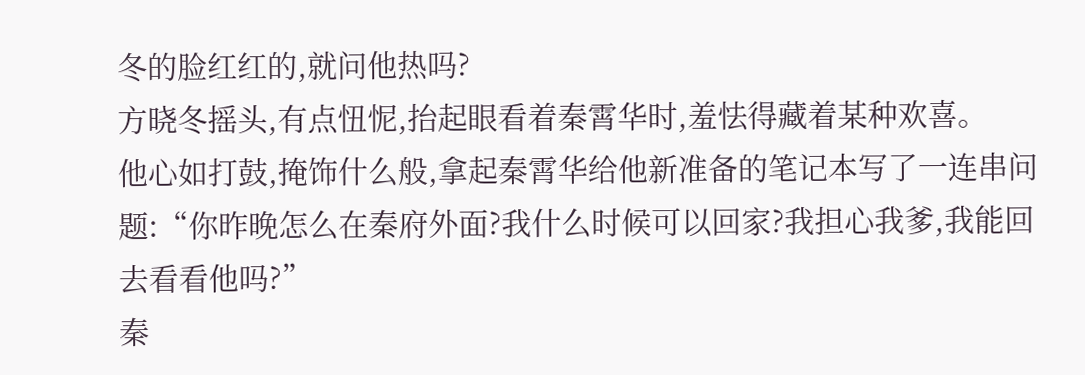冬的脸红红的,就问他热吗?
方晓冬摇头,有点忸怩,抬起眼看着秦霄华时,羞怯得藏着某种欢喜。
他心如打鼓,掩饰什么般,拿起秦霄华给他新准备的笔记本写了一连串问题:“你昨晚怎么在秦府外面?我什么时候可以回家?我担心我爹,我能回去看看他吗?”
秦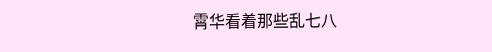霄华看着那些乱七八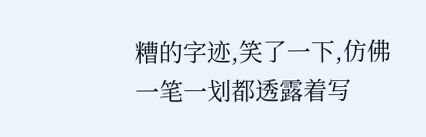糟的字迹,笑了一下,仿佛一笔一划都透露着写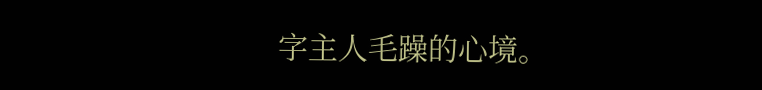字主人毛躁的心境。